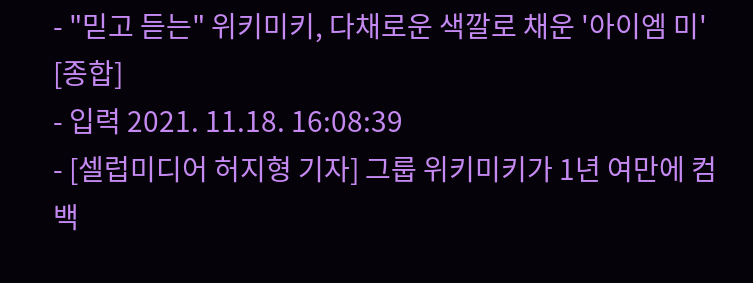- "믿고 듣는" 위키미키, 다채로운 색깔로 채운 '아이엠 미' [종합]
- 입력 2021. 11.18. 16:08:39
- [셀럽미디어 허지형 기자] 그룹 위키미키가 1년 여만에 컴백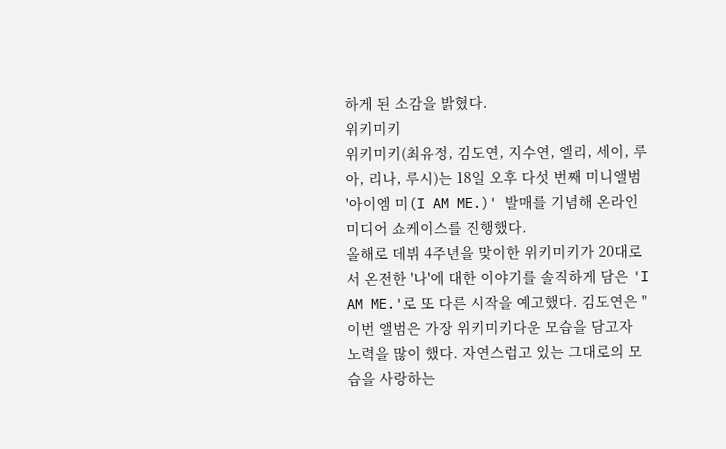하게 된 소감을 밝혔다.
위키미키
위키미키(최유정, 김도연, 지수연, 엘리, 세이, 루아, 리나, 루시)는 18일 오후 다섯 번째 미니앨범 '아이엠 미(I AM ME.)' 발매를 기념해 온라인 미디어 쇼케이스를 진행했다.
올해로 데뷔 4주년을 맞이한 위키미키가 20대로서 온전한 '나'에 대한 이야기를 솔직하게 담은 'I AM ME.'로 또 다른 시작을 예고했다. 김도연은 "이번 앨범은 가장 위키미키다운 모습을 담고자 노력을 많이 했다. 자연스럽고 있는 그대로의 모습을 사랑하는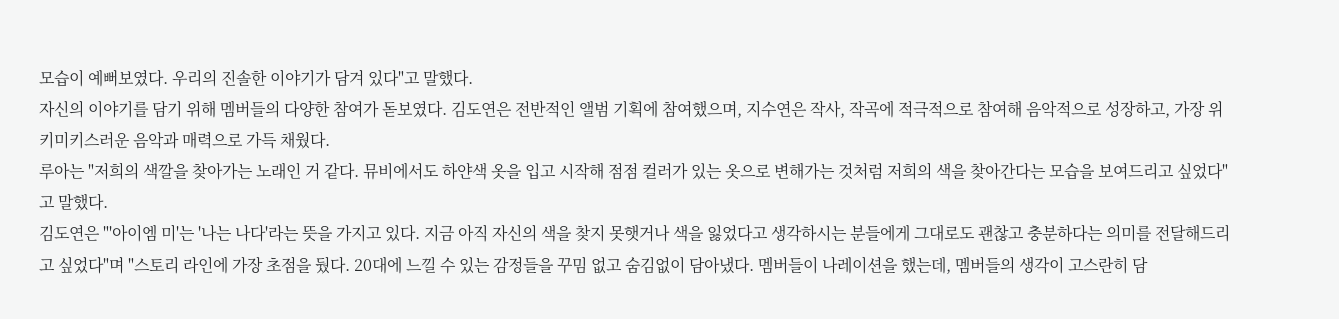모습이 예뻐보였다. 우리의 진솔한 이야기가 담겨 있다"고 말했다.
자신의 이야기를 담기 위해 멤버들의 다양한 참여가 돋보였다. 김도연은 전반적인 앨범 기획에 참여했으며, 지수연은 작사, 작곡에 적극적으로 참여해 음악적으로 성장하고, 가장 위키미키스러운 음악과 매력으로 가득 채웠다.
루아는 "저희의 색깔을 찾아가는 노래인 거 같다. 뮤비에서도 하얀색 옷을 입고 시작해 점점 컬러가 있는 옷으로 변해가는 것처럼 저희의 색을 찾아간다는 모습을 보여드리고 싶었다"고 말했다.
김도연은 "'아이엠 미'는 '나는 나다'라는 뜻을 가지고 있다. 지금 아직 자신의 색을 찾지 못햇거나 색을 잃었다고 생각하시는 분들에게 그대로도 괜찮고 충분하다는 의미를 전달해드리고 싶었다"며 "스토리 라인에 가장 초점을 뒀다. 20대에 느낄 수 있는 감정들을 꾸밈 없고 숨김없이 담아냈다. 멤버들이 나레이션을 했는데, 멤버들의 생각이 고스란히 담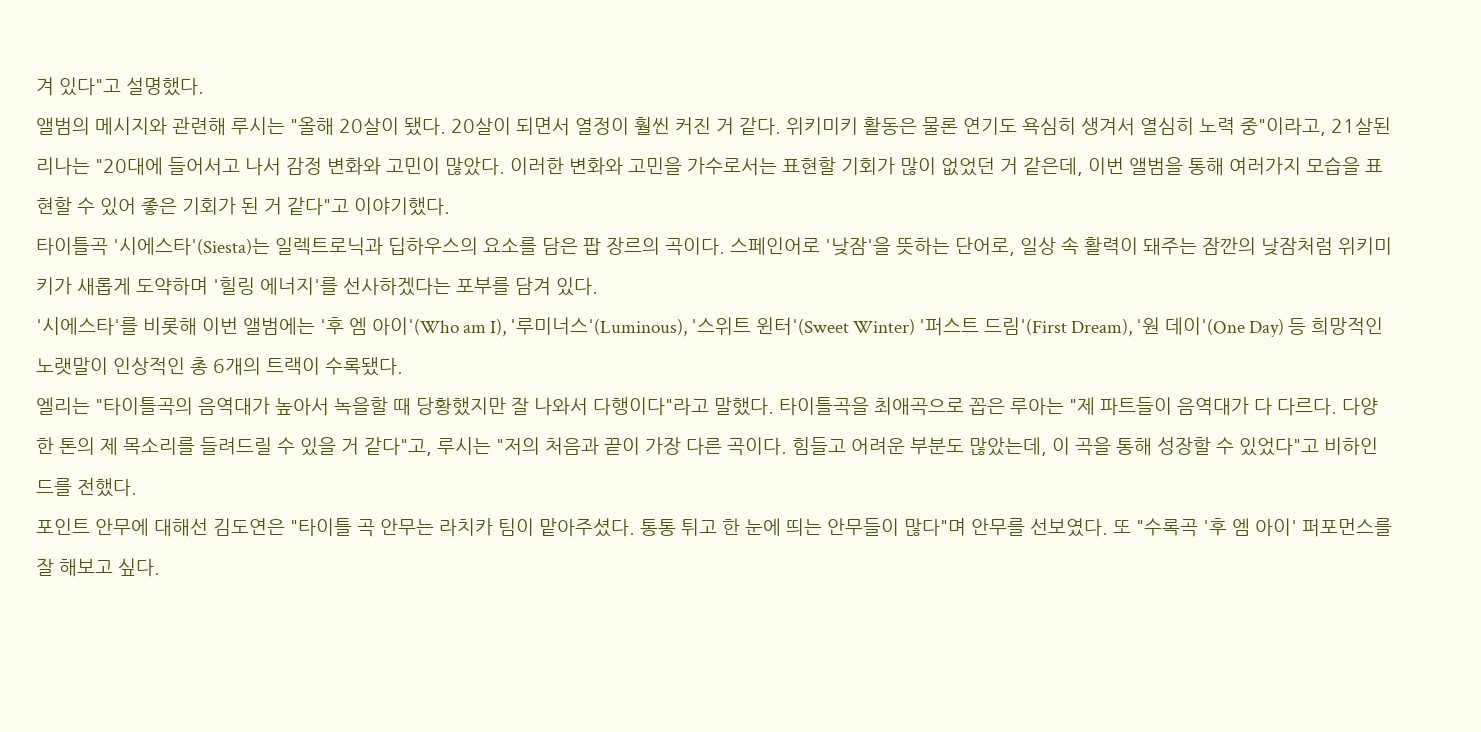겨 있다"고 설명했다.
앨범의 메시지와 관련해 루시는 "올해 20살이 됐다. 20살이 되면서 열정이 훨씬 커진 거 같다. 위키미키 활동은 물론 연기도 욕심히 생겨서 열심히 노력 중"이라고, 21살된 리나는 "20대에 들어서고 나서 감정 변화와 고민이 많았다. 이러한 변화와 고민을 가수로서는 표현할 기회가 많이 없었던 거 같은데, 이번 앨범을 통해 여러가지 모습을 표현할 수 있어 좋은 기회가 된 거 같다"고 이야기했다.
타이틀곡 '시에스타'(Siesta)는 일렉트로닉과 딥하우스의 요소를 담은 팝 장르의 곡이다. 스페인어로 '낮잠'을 뜻하는 단어로, 일상 속 활력이 돼주는 잠깐의 낮잠처럼 위키미키가 새롭게 도약하며 '힐링 에너지'를 선사하겠다는 포부를 담겨 있다.
'시에스타'를 비롯해 이번 앨범에는 '후 엠 아이'(Who am I), '루미너스'(Luminous), '스위트 윈터'(Sweet Winter) '퍼스트 드림'(First Dream), '원 데이'(One Day) 등 희망적인 노랫말이 인상적인 총 6개의 트랙이 수록됐다.
엘리는 "타이틀곡의 음역대가 높아서 녹을할 때 당황했지만 잘 나와서 다행이다"라고 말했다. 타이틀곡을 최애곡으로 꼽은 루아는 "제 파트들이 음역대가 다 다르다. 다양한 톤의 제 목소리를 들려드릴 수 있을 거 같다"고, 루시는 "저의 처음과 끝이 가장 다른 곡이다. 힘들고 어려운 부분도 많았는데, 이 곡을 통해 성장할 수 있었다"고 비하인드를 전했다.
포인트 안무에 대해선 김도연은 "타이틀 곡 안무는 라치카 팀이 맡아주셨다. 통통 튀고 한 눈에 띄는 안무들이 많다"며 안무를 선보였다. 또 "수록곡 '후 엠 아이' 퍼포먼스를 잘 해보고 싶다.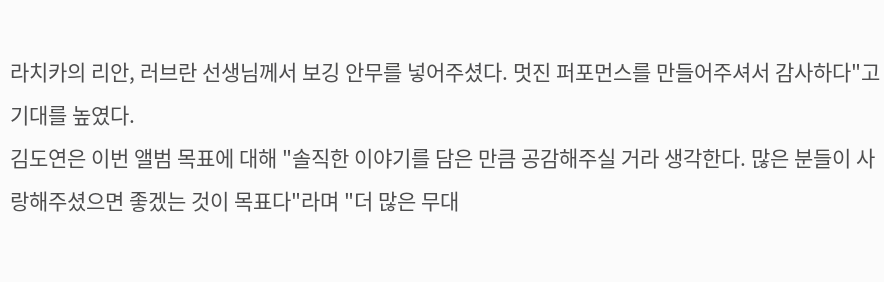라치카의 리안, 러브란 선생님께서 보깅 안무를 넣어주셨다. 멋진 퍼포먼스를 만들어주셔서 감사하다"고 기대를 높였다.
김도연은 이번 앨범 목표에 대해 "솔직한 이야기를 담은 만큼 공감해주실 거라 생각한다. 많은 분들이 사랑해주셨으면 좋겠는 것이 목표다"라며 "더 많은 무대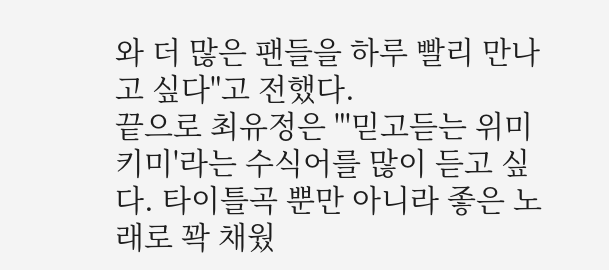와 더 많은 팬들을 하루 빨리 만나고 싶다"고 전했다.
끝으로 최유정은 "'믿고듣는 위미키미'라는 수식어를 많이 듣고 싶다. 타이틀곡 뿐만 아니라 좋은 노래로 꽉 채웠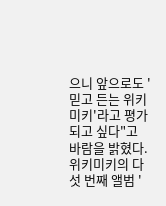으니 앞으로도 '믿고 든는 위키미키'라고 평가되고 싶다"고 바람을 밝혔다.
위키미키의 다섯 번째 앨범 '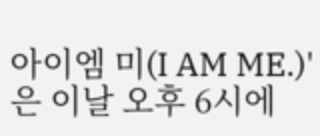아이엠 미(I AM ME.)'은 이날 오후 6시에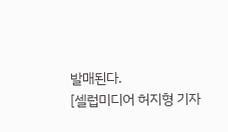발매된다.
[셀럽미디어 허지형 기자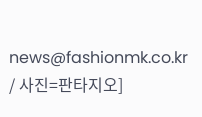news@fashionmk.co.kr / 사진=판타지오]